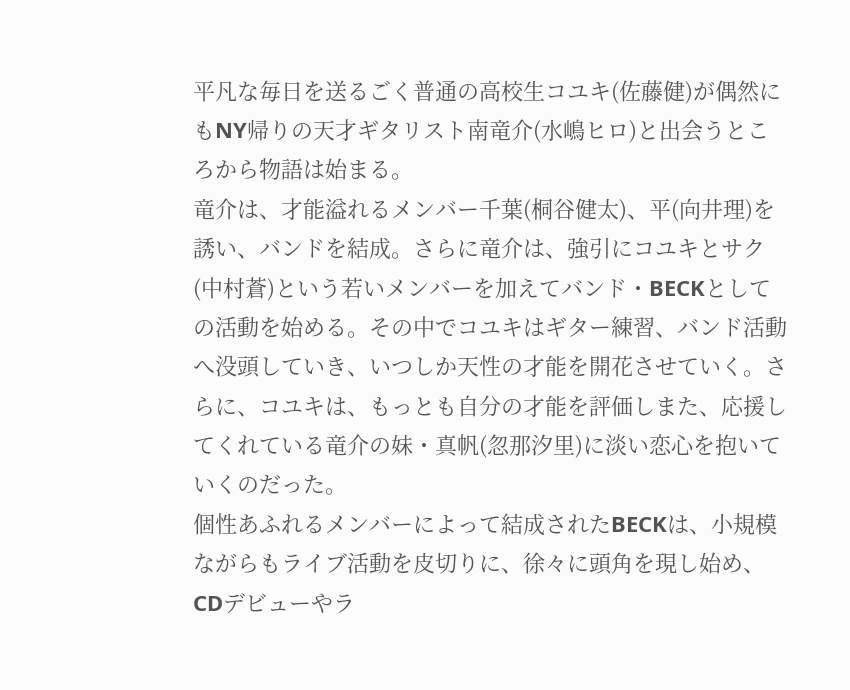平凡な毎日を送るごく普通の高校生コユキ(佐藤健)が偶然にもNY帰りの天才ギタリスト南竜介(水嶋ヒロ)と出会うところから物語は始まる。
竜介は、才能溢れるメンバー千葉(桐谷健太)、平(向井理)を誘い、バンドを結成。さらに竜介は、強引にコユキとサク(中村蒼)という若いメンバーを加えてバンド・BECKとしての活動を始める。その中でコユキはギター練習、バンド活動へ没頭していき、いつしか天性の才能を開花させていく。さらに、コユキは、もっとも自分の才能を評価しまた、応援してくれている竜介の妹・真帆(忽那汐里)に淡い恋心を抱いていくのだった。
個性あふれるメンバーによって結成されたBECKは、小規模ながらもライブ活動を皮切りに、徐々に頭角を現し始め、CDデビューやラ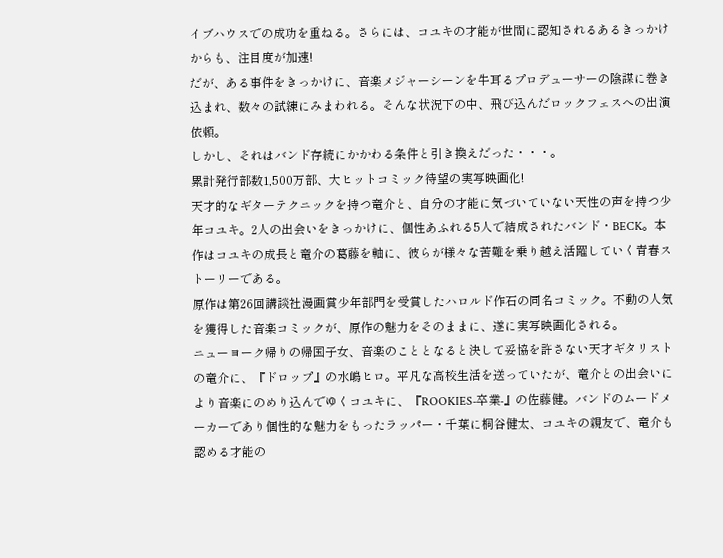イブハウスでの成功を重ねる。さらには、コユキの才能が世間に認知されるあるきっかけからも、注目度が加速!
だが、ある事件をきっかけに、音楽メジャーシーンを牛耳るプロデューサーの陰謀に巻き込まれ、数々の試練にみまわれる。そんな状況下の中、飛び込んだロックフェスへの出演依頼。
しかし、それはバンド存続にかかわる条件と引き換えだった・・・。
累計発行部数1,500万部、大ヒットコミック待望の実写映画化!
天才的なギターテクニックを持つ竜介と、自分の才能に気づいていない天性の声を持つ少年コユキ。2人の出会いをきっかけに、個性あふれる5人で結成されたバンド・BECK。本作はコユキの成長と竜介の葛藤を軸に、彼らが様々な苦難を乗り越え活躍していく青春ストーリーである。
原作は第26回講談社漫画賞少年部門を受賞したハロルド作石の同名コミック。不動の人気を獲得した音楽コミックが、原作の魅力をそのままに、遂に実写映画化される。
ニューヨーク帰りの帰国子女、音楽のこととなると決して妥協を許さない天才ギタリストの竜介に、『ドロップ』の水嶋ヒロ。平凡な高校生活を送っていたが、竜介との出会いにより音楽にのめり込んでゆくコユキに、『ROOKIES-卒業-』の佐藤健。バンドのムードメーカーであり個性的な魅力をもったラッパー・千葉に桐谷健太、コユキの親友で、竜介も認める才能の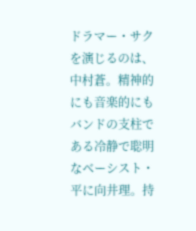ドラマー・サクを演じるのは、中村蒼。精神的にも音楽的にもバンドの支柱である冷静で聡明なベーシスト・平に向井理。持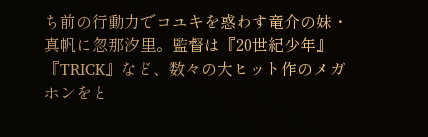ち前の行動力でコユキを惑わす竜介の妹・真帆に忽那汐里。監督は『20世紀少年』『TRICK』など、数々の大ヒット作のメガホンをと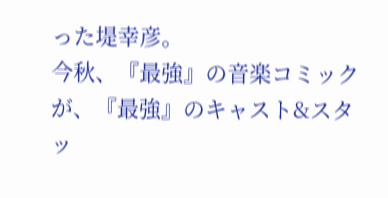った堤幸彦。
今秋、『最強』の音楽コミックが、『最強』のキャスト&スタッ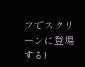フでスクリーンに登場する!